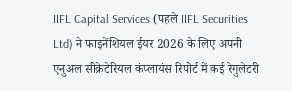IIFL Capital Services (पहले IIFL Securities Ltd) ने फाइनेंशियल ईयर 2026 के लिए अपनी एनुअल सीक्रेटेरियल कंप्लायंस रिपोर्ट में कई रेगुलेटरी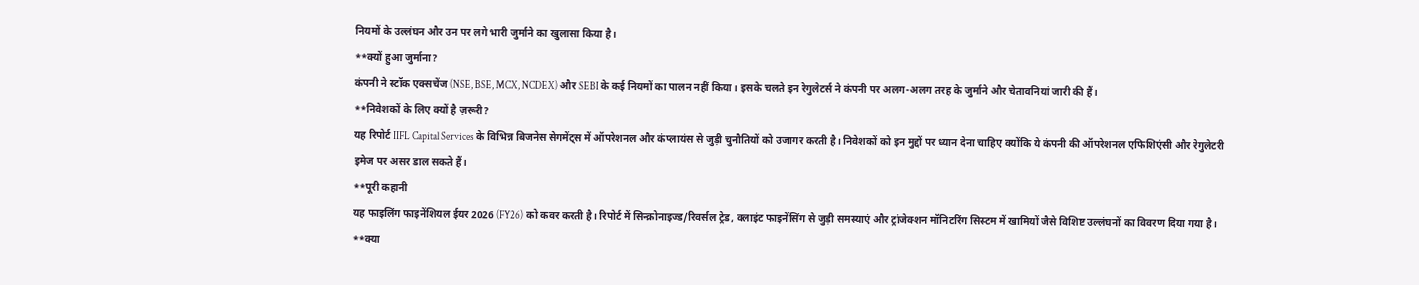नियमों के उल्लंघन और उन पर लगे भारी जुर्माने का खुलासा किया है।
**क्यों हुआ जुर्माना?
कंपनी ने स्टॉक एक्सचेंज (NSE, BSE, MCX, NCDEX) और SEBI के कई नियमों का पालन नहीं किया। इसके चलते इन रेगुलेटर्स ने कंपनी पर अलग-अलग तरह के जुर्माने और चेतावनियां जारी की हैं।
**निवेशकों के लिए क्यों है ज़रूरी?
यह रिपोर्ट IIFL Capital Services के विभिन्न बिजनेस सेगमेंट्स में ऑपरेशनल और कंप्लायंस से जुड़ी चुनौतियों को उजागर करती है। निवेशकों को इन मुद्दों पर ध्यान देना चाहिए क्योंकि ये कंपनी की ऑपरेशनल एफिशिएंसी और रेगुलेटरी इमेज पर असर डाल सकते हैं।
**पूरी कहानी
यह फाइलिंग फाइनेंशियल ईयर 2026 (FY26) को कवर करती है। रिपोर्ट में सिन्क्रोनाइज्ड/रिवर्सल ट्रेड, क्लाइंट फाइनेंसिंग से जुड़ी समस्याएं और ट्रांजेक्शन मॉनिटरिंग सिस्टम में खामियों जैसे विशिष्ट उल्लंघनों का विवरण दिया गया है।
**क्या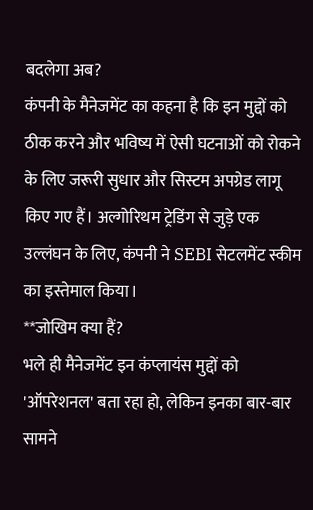बदलेगा अब?
कंपनी के मैनेजमेंट का कहना है कि इन मुद्दों को ठीक करने और भविष्य में ऐसी घटनाओं को रोकने के लिए जरूरी सुधार और सिस्टम अपग्रेड लागू किए गए हैं। अल्गोरिथम ट्रेडिंग से जुड़े एक उल्लंघन के लिए, कंपनी ने SEBI सेटलमेंट स्कीम का इस्तेमाल किया।
**जोखिम क्या हैं?
भले ही मैनेजमेंट इन कंप्लायंस मुद्दों को 'ऑपरेशनल' बता रहा हो, लेकिन इनका बार-बार सामने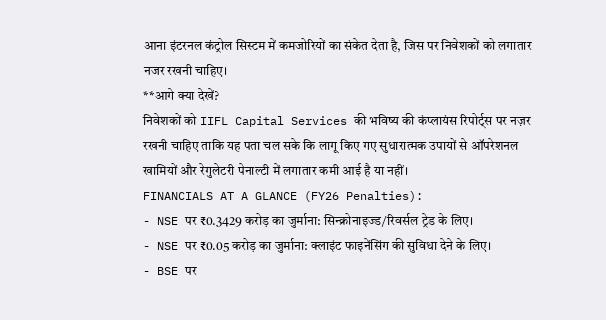आना इंटरनल कंट्रोल सिस्टम में कमजोरियों का संकेत देता है, जिस पर निवेशकों को लगातार नजर रखनी चाहिए।
**आगे क्या देखें?
निवेशकों को IIFL Capital Services की भविष्य की कंप्लायंस रिपोर्ट्स पर नज़र रखनी चाहिए ताकि यह पता चल सके कि लागू किए गए सुधारात्मक उपायों से ऑपरेशनल खामियों और रेगुलेटरी पेनाल्टी में लगातार कमी आई है या नहीं।
FINANCIALS AT A GLANCE (FY26 Penalties):
- NSE पर ₹0.3429 करोड़ का जुर्माना: सिन्क्रोनाइज्ड/रिवर्सल ट्रेड के लिए।
- NSE पर ₹0.05 करोड़ का जुर्माना: क्लाइंट फाइनेंसिंग की सुविधा देने के लिए।
- BSE पर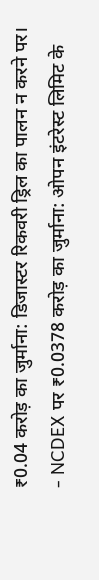₹0.04 करोड़ का जुर्माना: डिजास्टर रिकवरी ड्रिल का पालन न करने पर।
- NCDEX पर ₹0.0378 करोड़ का जुर्माना: ओपन इंटरेस्ट लिमिट के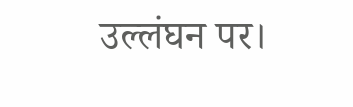उल्लंघन पर।